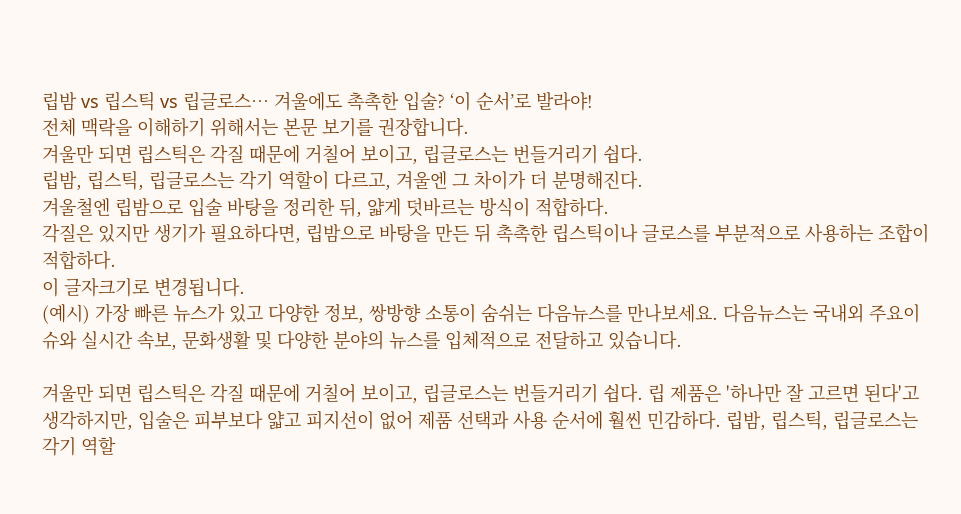립밤 vs 립스틱 vs 립글로스… 겨울에도 촉촉한 입술? ‘이 순서’로 발라야!
전체 맥락을 이해하기 위해서는 본문 보기를 권장합니다.
겨울만 되면 립스틱은 각질 때문에 거칠어 보이고, 립글로스는 번들거리기 쉽다.
립밤, 립스틱, 립글로스는 각기 역할이 다르고, 겨울엔 그 차이가 더 분명해진다.
겨울철엔 립밤으로 입술 바탕을 정리한 뒤, 얇게 덧바르는 방식이 적합하다.
각질은 있지만 생기가 필요하다면, 립밤으로 바탕을 만든 뒤 촉촉한 립스틱이나 글로스를 부분적으로 사용하는 조합이 적합하다.
이 글자크기로 변경됩니다.
(예시) 가장 빠른 뉴스가 있고 다양한 정보, 쌍방향 소통이 숨쉬는 다음뉴스를 만나보세요. 다음뉴스는 국내외 주요이슈와 실시간 속보, 문화생활 및 다양한 분야의 뉴스를 입체적으로 전달하고 있습니다.

겨울만 되면 립스틱은 각질 때문에 거칠어 보이고, 립글로스는 번들거리기 쉽다. 립 제품은 '하나만 잘 고르면 된다'고 생각하지만, 입술은 피부보다 얇고 피지선이 없어 제품 선택과 사용 순서에 훨씬 민감하다. 립밤, 립스틱, 립글로스는 각기 역할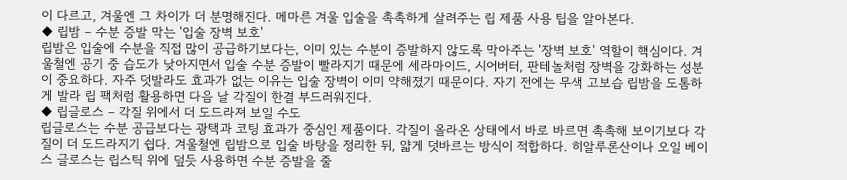이 다르고, 겨울엔 그 차이가 더 분명해진다. 메마른 겨울 입술을 촉촉하게 살려주는 립 제품 사용 팁을 알아본다.
◆ 립밤 – 수분 증발 막는 '입술 장벽 보호'
립밤은 입술에 수분을 직접 많이 공급하기보다는, 이미 있는 수분이 증발하지 않도록 막아주는 '장벽 보호' 역할이 핵심이다. 겨울철엔 공기 중 습도가 낮아지면서 입술 수분 증발이 빨라지기 때문에 세라마이드, 시어버터, 판테놀처럼 장벽을 강화하는 성분이 중요하다. 자주 덧발라도 효과가 없는 이유는 입술 장벽이 이미 약해졌기 때문이다. 자기 전에는 무색 고보습 립밤을 도톰하게 발라 립 팩처럼 활용하면 다음 날 각질이 한결 부드러워진다.
◆ 립글로스 – 각질 위에서 더 도드라져 보일 수도
립글로스는 수분 공급보다는 광택과 코팅 효과가 중심인 제품이다. 각질이 올라온 상태에서 바로 바르면 촉촉해 보이기보다 각질이 더 도드라지기 쉽다. 겨울철엔 립밤으로 입술 바탕을 정리한 뒤, 얇게 덧바르는 방식이 적합하다. 히알루론산이나 오일 베이스 글로스는 립스틱 위에 덮듯 사용하면 수분 증발을 줄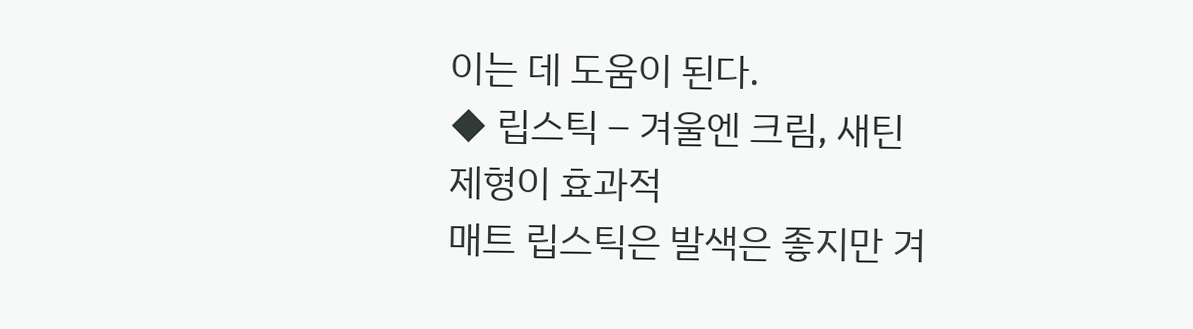이는 데 도움이 된다.
◆ 립스틱 – 겨울엔 크림, 새틴 제형이 효과적
매트 립스틱은 발색은 좋지만 겨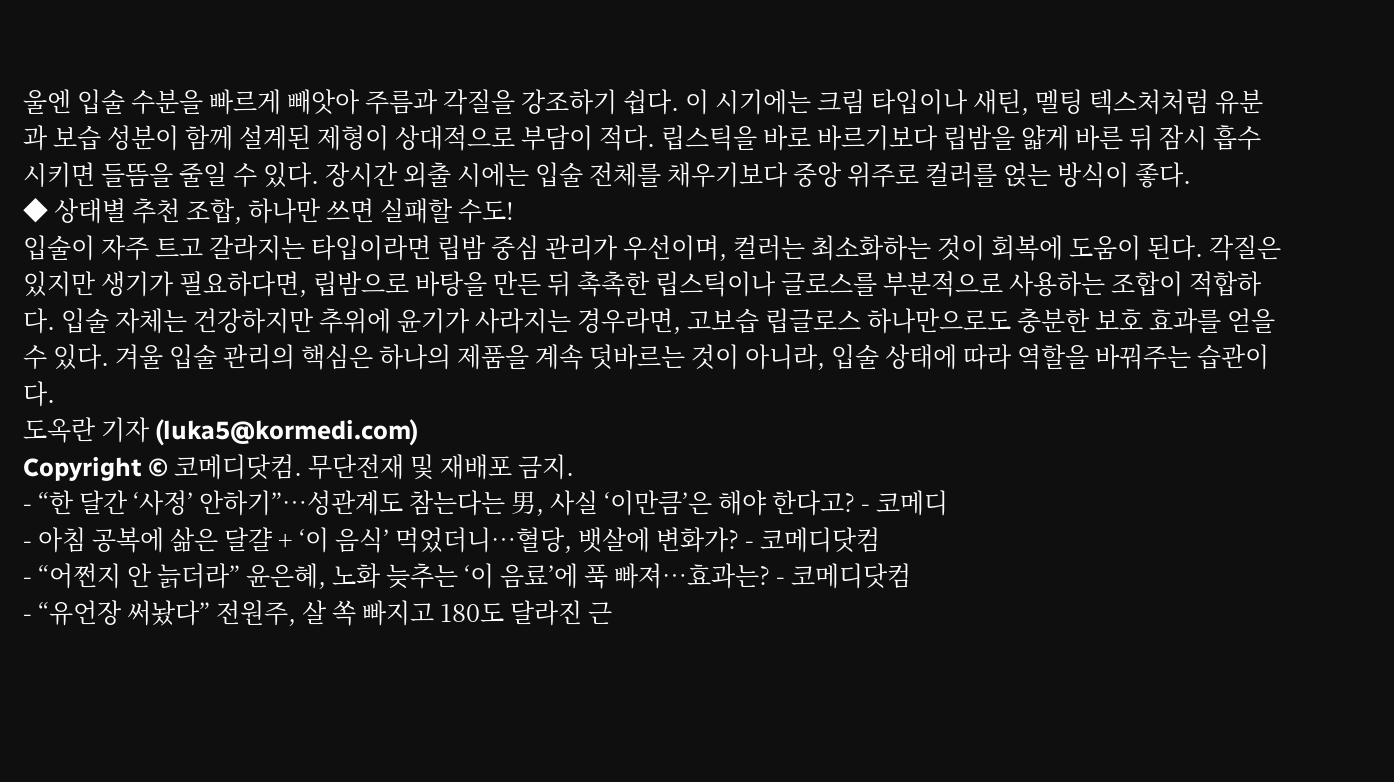울엔 입술 수분을 빠르게 빼앗아 주름과 각질을 강조하기 쉽다. 이 시기에는 크림 타입이나 새틴, 멜팅 텍스처처럼 유분과 보습 성분이 함께 설계된 제형이 상대적으로 부담이 적다. 립스틱을 바로 바르기보다 립밤을 얇게 바른 뒤 잠시 흡수시키면 들뜸을 줄일 수 있다. 장시간 외출 시에는 입술 전체를 채우기보다 중앙 위주로 컬러를 얹는 방식이 좋다.
◆ 상태별 추천 조합, 하나만 쓰면 실패할 수도!
입술이 자주 트고 갈라지는 타입이라면 립밤 중심 관리가 우선이며, 컬러는 최소화하는 것이 회복에 도움이 된다. 각질은 있지만 생기가 필요하다면, 립밤으로 바탕을 만든 뒤 촉촉한 립스틱이나 글로스를 부분적으로 사용하는 조합이 적합하다. 입술 자체는 건강하지만 추위에 윤기가 사라지는 경우라면, 고보습 립글로스 하나만으로도 충분한 보호 효과를 얻을 수 있다. 겨울 입술 관리의 핵심은 하나의 제품을 계속 덧바르는 것이 아니라, 입술 상태에 따라 역할을 바꿔주는 습관이다.
도옥란 기자 (luka5@kormedi.com)
Copyright © 코메디닷컴. 무단전재 및 재배포 금지.
- “한 달간 ‘사정’ 안하기”…성관계도 참는다는 男, 사실 ‘이만큼’은 해야 한다고? - 코메디
- 아침 공복에 삶은 달걀 + ‘이 음식’ 먹었더니…혈당, 뱃살에 변화가? - 코메디닷컴
- “어쩐지 안 늙더라” 윤은혜, 노화 늦추는 ‘이 음료’에 푹 빠져…효과는? - 코메디닷컴
- “유언장 써놨다” 전원주, 살 쏙 빠지고 180도 달라진 근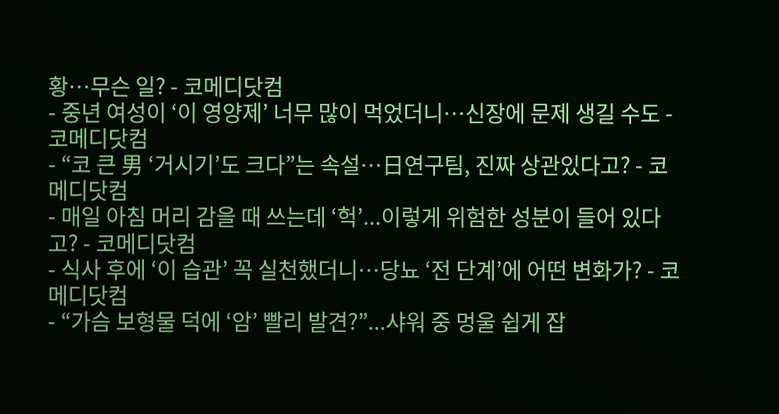황…무슨 일? - 코메디닷컴
- 중년 여성이 ‘이 영양제’ 너무 많이 먹었더니…신장에 문제 생길 수도 - 코메디닷컴
- “코 큰 男 ‘거시기’도 크다”는 속설…日연구팀, 진짜 상관있다고? - 코메디닷컴
- 매일 아침 머리 감을 때 쓰는데 ‘헉’...이렇게 위험한 성분이 들어 있다고? - 코메디닷컴
- 식사 후에 ‘이 습관’ 꼭 실천했더니…당뇨 ‘전 단계’에 어떤 변화가? - 코메디닷컴
- “가슴 보형물 덕에 ‘암’ 빨리 발견?”...샤워 중 멍울 쉽게 잡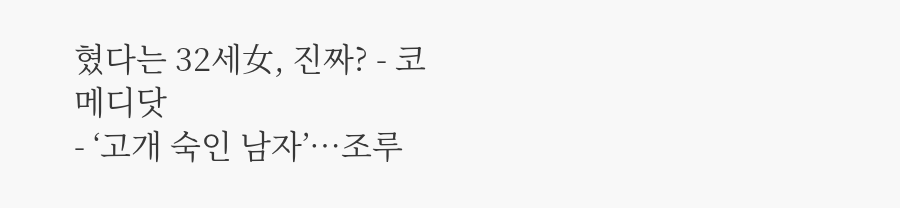혔다는 32세女, 진짜? - 코메디닷
- ‘고개 숙인 남자’…조루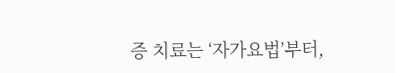증 치료는 ‘자가요법’부터,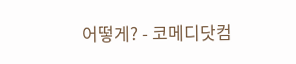어떻게? - 코메디닷컴